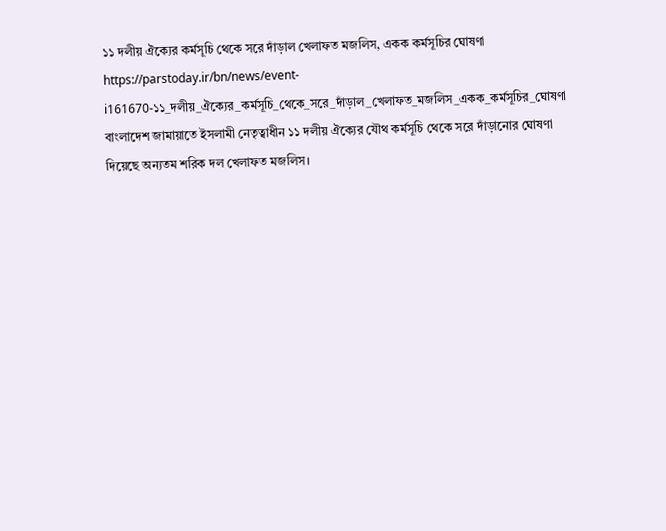১১ দলীয় ঐক্যের কর্মসূচি থেকে সরে দাঁড়াল খেলাফত মজলিস, একক কর্মসূচির ঘোষণা
https://parstoday.ir/bn/news/event-i161670-১১_দলীয়_ঐক্যের_কর্মসূচি_থেকে_সরে_দাঁড়াল_খেলাফত_মজলিস_একক_কর্মসূচির_ঘোষণা
বাংলাদেশ জামায়াতে ইসলামী নেতৃত্বাধীন ১১ দলীয় ঐক্যের যৌথ কর্মসূচি থেকে সরে দাঁড়ানোর ঘোষণা দিয়েছে অন্যতম শরিক দল খেলাফত মজলিস।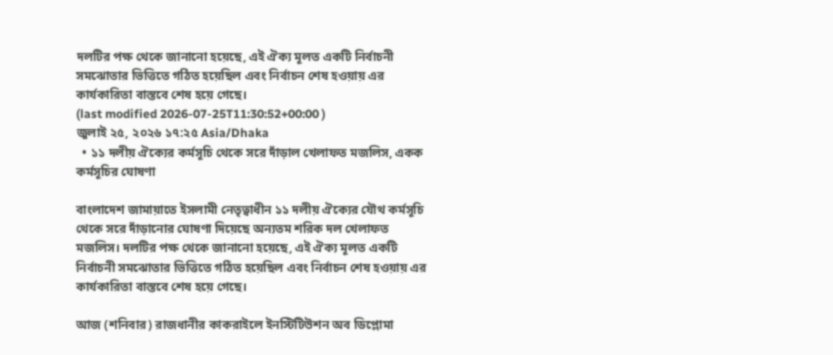দলটির পক্ষ থেকে জানানো হয়েছে, এই ঐক্য মূলত একটি নির্বাচনী সমঝোতার ভিত্তিতে গঠিত হয়েছিল এবং নির্বাচন শেষ হওয়ায় এর কার্যকারিতা বাস্তবে শেষ হয়ে গেছে।
(last modified 2026-07-25T11:30:52+00:00 )
জুলাই ২৫, ২০২৬ ১৭:২৫ Asia/Dhaka
  • ১১ দলীয় ঐক্যের কর্মসূচি থেকে সরে দাঁড়াল খেলাফত মজলিস, একক কর্মসূচির ঘোষণা

বাংলাদেশ জামায়াতে ইসলামী নেতৃত্বাধীন ১১ দলীয় ঐক্যের যৌথ কর্মসূচি থেকে সরে দাঁড়ানোর ঘোষণা দিয়েছে অন্যতম শরিক দল খেলাফত মজলিস। দলটির পক্ষ থেকে জানানো হয়েছে, এই ঐক্য মূলত একটি নির্বাচনী সমঝোতার ভিত্তিতে গঠিত হয়েছিল এবং নির্বাচন শেষ হওয়ায় এর কার্যকারিতা বাস্তবে শেষ হয়ে গেছে।

আজ (শনিবার) রাজধানীর কাকরাইলে ইনস্টিটিউশন অব ডিপ্লোমা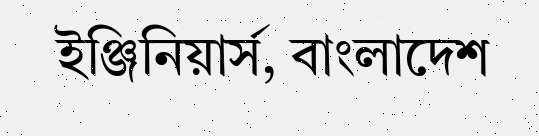ইঞ্জিনিয়ার্স, বাংলাদেশ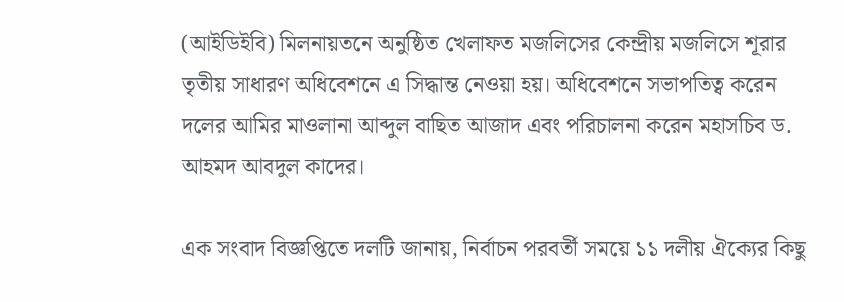(আইডিইবি) মিলনায়তনে অনুষ্ঠিত খেলাফত মজলিসের কেন্দ্রীয় মজলিসে শূরার তৃতীয় সাধারণ অধিবেশনে এ সিদ্ধান্ত নেওয়া হয়। অধিবেশনে সভাপতিত্ব করেন দলের আমির মাওলানা আব্দুল বাছিত আজাদ এবং পরিচালনা করেন মহাসচিব ড. আহমদ আবদুল কাদের।

এক সংবাদ বিজ্ঞপ্তিতে দলটি জানায়, নির্বাচন পরবর্তী সময়ে ১১ দলীয় ঐক্যের কিছু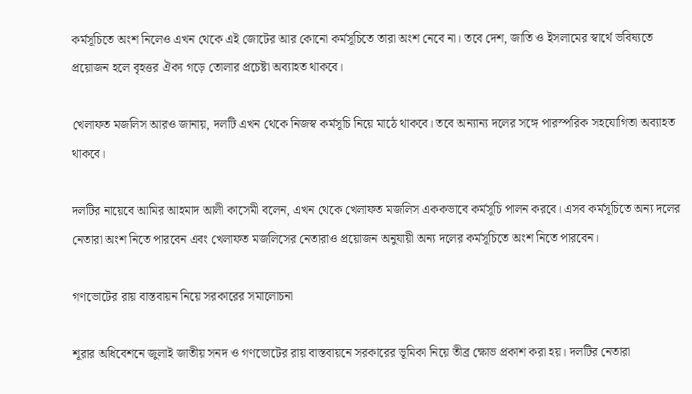কর্মসূচিতে অংশ নিলেও এখন থেকে এই জোটের আর কোনো কর্মসূচিতে তারা অংশ নেবে না। তবে দেশ, জাতি ও ইসলামের স্বার্থে ভবিষ্যতে প্রয়োজন হলে বৃহত্তর ঐক্য গড়ে তোলার প্রচেষ্টা অব্যাহত থাকবে।

খেলাফত মজলিস আরও জানায়, দলটি এখন থেকে নিজস্ব কর্মসূচি নিয়ে মাঠে থাকবে। তবে অন্যান্য দলের সঙ্গে পারস্পরিক সহযোগিতা অব্যাহত থাকবে।

দলটির নায়েবে আমির আহমাদ আলী কাসেমী বলেন, এখন থেকে খেলাফত মজলিস এককভাবে কর্মসূচি পালন করবে। এসব কর্মসূচিতে অন্য দলের নেতারা অংশ নিতে পারবেন এবং খেলাফত মজলিসের নেতারাও প্রয়োজন অনুযায়ী অন্য দলের কর্মসূচিতে অংশ নিতে পারবেন।

গণভোটের রায় বাস্তবায়ন নিয়ে সরকারের সমালোচনা

শূরার অধিবেশনে জুলাই জাতীয় সনদ ও গণভোটের রায় বাস্তবায়নে সরকারের ভূমিকা নিয়ে তীব্র ক্ষোভ প্রকাশ করা হয়। দলটির নেতারা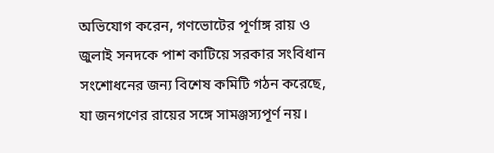অভিযোগ করেন, গণভোটের পূর্ণাঙ্গ রায় ও জুলাই সনদকে পাশ কাটিয়ে সরকার সংবিধান সংশোধনের জন্য বিশেষ কমিটি গঠন করেছে, যা জনগণের রায়ের সঙ্গে সামঞ্জস্যপূর্ণ নয়।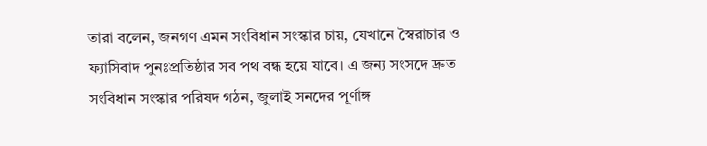তারা বলেন, জনগণ এমন সংবিধান সংস্কার চায়, যেখানে স্বৈরাচার ও ফ্যাসিবাদ পুনঃপ্রতিষ্ঠার সব পথ বন্ধ হয়ে যাবে। এ জন্য সংসদে দ্রুত সংবিধান সংস্কার পরিষদ গঠন, জুলাই সনদের পূর্ণাঙ্গ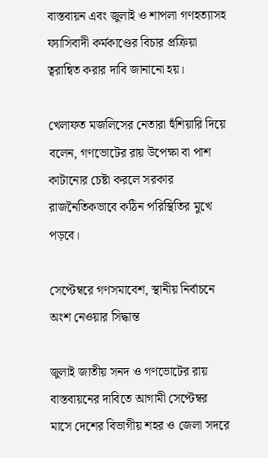বাস্তবায়ন এবং জুলাই ও শাপলা গণহত্যাসহ ফ্যাসিবাদী কর্মকাণ্ডের বিচার প্রক্রিয়া ত্বরান্বিত করার দাবি জানানো হয়।

খেলাফত মজলিসের নেতারা হুঁশিয়ারি দিয়ে বলেন, গণভোটের রায় উপেক্ষা বা পাশ কাটানোর চেষ্টা করলে সরকার রাজনৈতিকভাবে কঠিন পরিস্থিতির মুখে পড়বে।

সেপ্টেম্বরে গণসমাবেশ, স্থানীয় নির্বাচনে অংশ নেওয়ার সিদ্ধান্ত

জুলাই জাতীয় সনদ ও গণভোটের রায় বাস্তবায়নের দাবিতে আগামী সেপ্টেম্বর মাসে দেশের বিভাগীয় শহর ও জেলা সদরে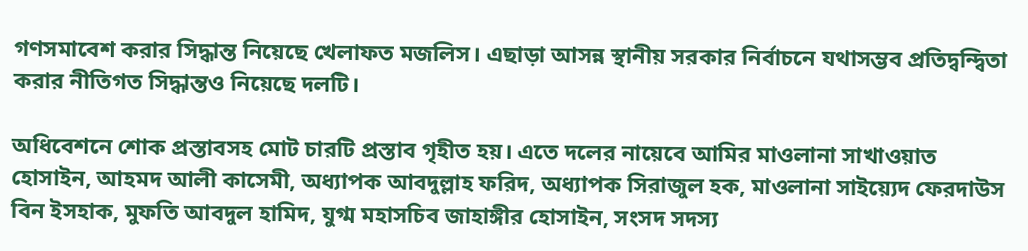গণসমাবেশ করার সিদ্ধান্ত নিয়েছে খেলাফত মজলিস। এছাড়া আসন্ন স্থানীয় সরকার নির্বাচনে যথাসম্ভব প্রতিদ্বন্দ্বিতা করার নীতিগত সিদ্ধান্তও নিয়েছে দলটি।

অধিবেশনে শোক প্রস্তাবসহ মোট চারটি প্রস্তাব গৃহীত হয়। এতে দলের নায়েবে আমির মাওলানা সাখাওয়াত হোসাইন, আহমদ আলী কাসেমী, অধ্যাপক আবদুল্লাহ ফরিদ, অধ্যাপক সিরাজুল হক, মাওলানা সাইয়্যেদ ফেরদাউস বিন ইসহাক, মুফতি আবদুল হামিদ, যুগ্ম মহাসচিব জাহাঙ্গীর হোসাইন, সংসদ সদস্য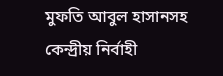মুফতি আবুল হাসানসহ কেন্দ্রীয় নির্বাহী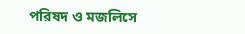পরিষদ ও মজলিসে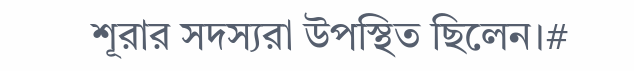শূরার সদস্যরা উপস্থিত ছিলেন।#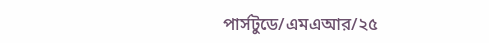পার্সটুডে/এমএ‌আর/২৫